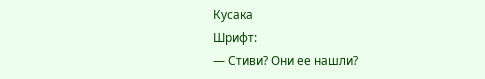Кусака
Шрифт:
— Стиви? Они ее нашли?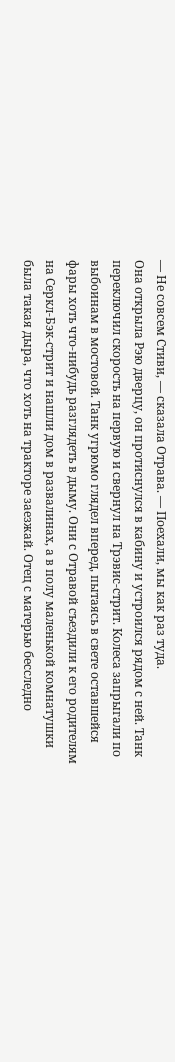— Не совсем Стиви, — сказала Отрава. — Поехали, мы как раз туда.
Она открыла Рэю дверцу, он протиснулся в кабину и устроился рядом с ней. Танк переключил скорость на первую и свернул на Трэвис-стрит. Колеса запрыгали по выбоинам в мостовой. Танк угрюмо глядел вперед, пытаясь в свете оставшейся фары хоть что-нибудь разглядеть в дыму. Они с Отравой съездили к его родителям на Серкл-Бэк-стрит и нашли дом в развалинах, а в полу маленькой комнатушки была такая дыра, что хоть на тракторе заезжай. Отец с матерью бесследно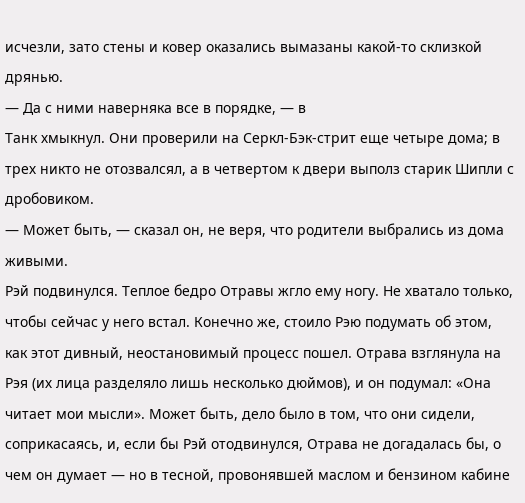исчезли, зато стены и ковер оказались вымазаны какой-то склизкой дрянью.
— Да с ними наверняка все в порядке, — в
Танк хмыкнул. Они проверили на Серкл-Бэк-стрит еще четыре дома; в трех никто не отозвалсял, а в четвертом к двери выполз старик Шипли с дробовиком.
— Может быть, — сказал он, не веря, что родители выбрались из дома живыми.
Рэй подвинулся. Теплое бедро Отравы жгло ему ногу. Не хватало только, чтобы сейчас у него встал. Конечно же, стоило Рэю подумать об этом, как этот дивный, неостановимый процесс пошел. Отрава взглянула на Рэя (их лица разделяло лишь несколько дюймов), и он подумал: «Она читает мои мысли». Может быть, дело было в том, что они сидели, соприкасаясь, и, если бы Рэй отодвинулся, Отрава не догадалась бы, о чем он думает — но в тесной, провонявшей маслом и бензином кабине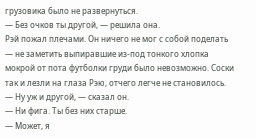грузовика было не развернуться.
— Без очков ты другой, — решила она.
Рэй пожал плечами. Он ничего не мог с собой поделать — не заметить выпиравшие из-под тонкого хлопка мокрой от пота футболки груди было невозможно. Соски так и лезли на глаза Рэю, отчего легче не становилось.
— Ну уж и другой, — сказал он.
— Ни фига. Ты без них старше.
— Может, я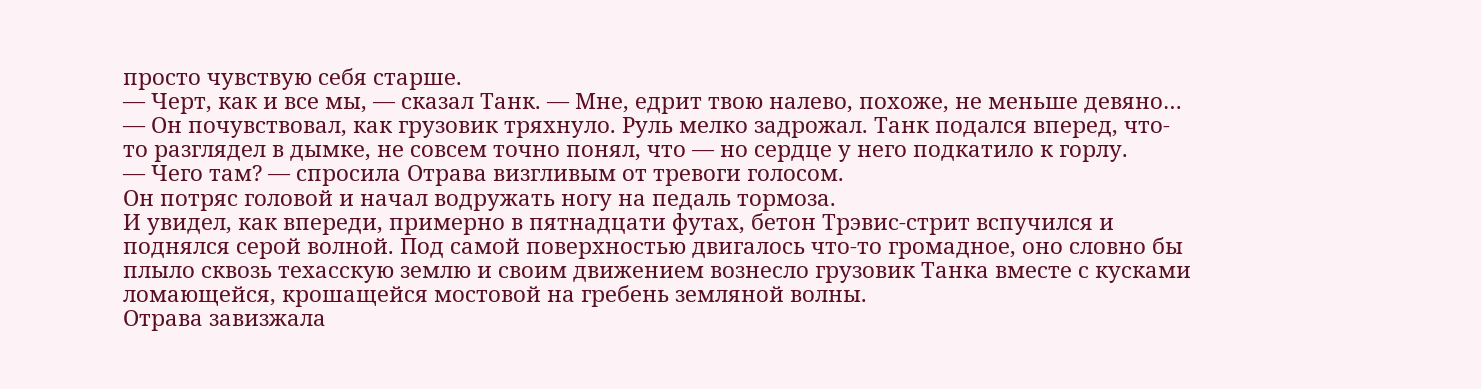просто чувствую себя старше.
— Черт, как и все мы, — сказал Танк. — Мне, едрит твою налево, похоже, не меньше девяно… — Он почувствовал, как грузовик тряхнуло. Руль мелко задрожал. Танк подался вперед, что-то разглядел в дымке, не совсем точно понял, что — но сердце у него подкатило к горлу.
— Чего там? — спросила Отрава визгливым от тревоги голосом.
Он потряс головой и начал водружать ногу на педаль тормоза.
И увидел, как впереди, примерно в пятнадцати футах, бетон Трэвис-стрит вспучился и поднялся серой волной. Под самой поверхностью двигалось что-то громадное, оно словно бы плыло сквозь техасскую землю и своим движением вознесло грузовик Танка вместе с кусками ломающейся, крошащейся мостовой на гребень земляной волны.
Отрава завизжала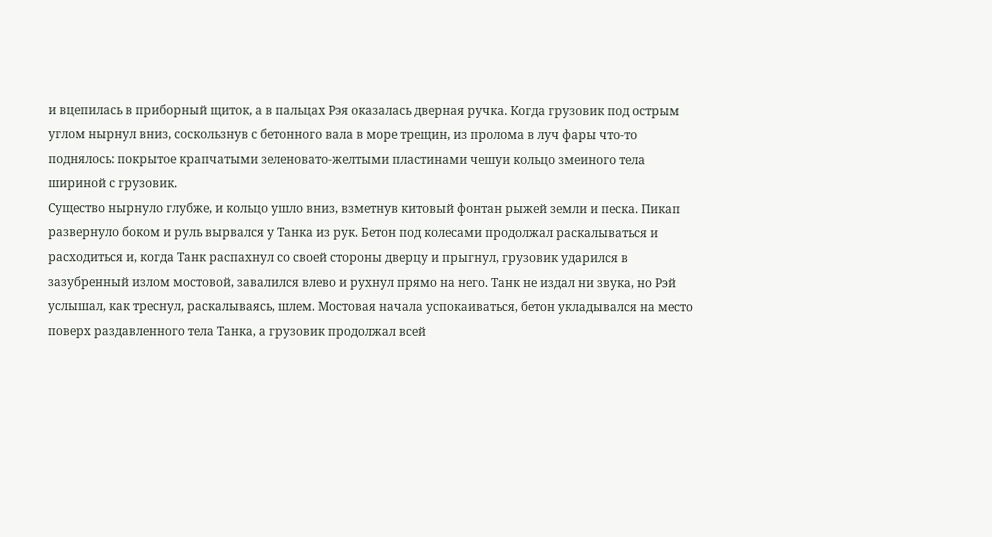и вцепилась в приборный щиток, а в пальцах Рэя оказалась дверная ручка. Когда грузовик под острым углом нырнул вниз, соскользнув с бетонного вала в море трещин, из пролома в луч фары что-то поднялось: покрытое крапчатыми зеленовато-желтыми пластинами чешуи кольцо змеиного тела шириной с грузовик.
Существо нырнуло глубже, и кольцо ушло вниз, взметнув китовый фонтан рыжей земли и песка. Пикап развернуло боком и руль вырвался у Танка из рук. Бетон под колесами продолжал раскалываться и расходиться и, когда Танк распахнул со своей стороны дверцу и прыгнул, грузовик ударился в зазубренный излом мостовой, завалился влево и рухнул прямо на него. Танк не издал ни звука, но Рэй услышал, как треснул, раскалываясь, шлем. Мостовая начала успокаиваться, бетон укладывался на место поверх раздавленного тела Танка, а грузовик продолжал всей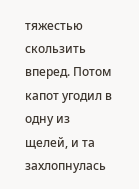тяжестью скользить вперед. Потом капот угодил в одну из щелей, и та захлопнулась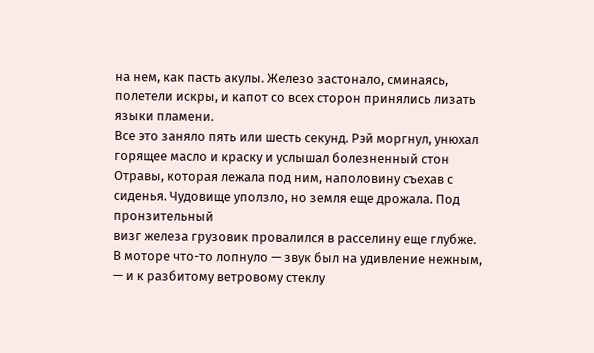на нем, как пасть акулы. Железо застонало, сминаясь, полетели искры, и капот со всех сторон принялись лизать языки пламени.
Все это заняло пять или шесть секунд. Рэй моргнул, унюхал горящее масло и краску и услышал болезненный стон Отравы, которая лежала под ним, наполовину съехав с сиденья. Чудовище уползло, но земля еще дрожала. Под пронзительный
визг железа грузовик провалился в расселину еще глубже. В моторе что-то лопнуло — звук был на удивление нежным, — и к разбитому ветровому стеклу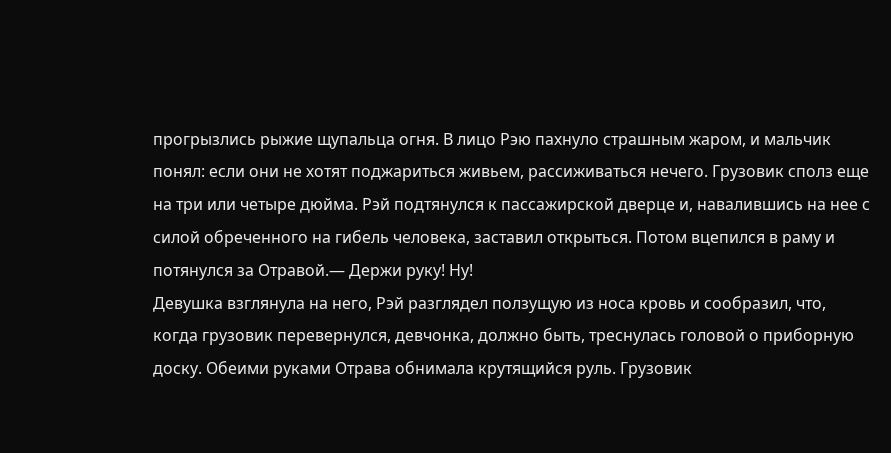прогрызлись рыжие щупальца огня. В лицо Рэю пахнуло страшным жаром, и мальчик понял: если они не хотят поджариться живьем, рассиживаться нечего. Грузовик сполз еще на три или четыре дюйма. Рэй подтянулся к пассажирской дверце и, навалившись на нее с силой обреченного на гибель человека, заставил открыться. Потом вцепился в раму и потянулся за Отравой.— Держи руку! Ну!
Девушка взглянула на него, Рэй разглядел ползущую из носа кровь и сообразил, что, когда грузовик перевернулся, девчонка, должно быть, треснулась головой о приборную доску. Обеими руками Отрава обнимала крутящийся руль. Грузовик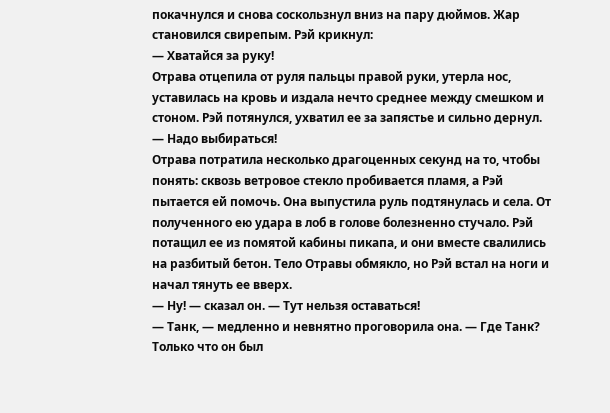покачнулся и снова соскользнул вниз на пару дюймов. Жар становился свирепым. Рэй крикнул:
— Хватайся за руку!
Отрава отцепила от руля пальцы правой руки, утерла нос, уставилась на кровь и издала нечто среднее между смешком и стоном. Рэй потянулся, ухватил ее за запястье и сильно дернул.
— Надо выбираться!
Отрава потратила несколько драгоценных секунд на то, чтобы понять: сквозь ветровое стекло пробивается пламя, а Рэй пытается ей помочь. Она выпустила руль подтянулась и села. От полученного ею удара в лоб в голове болезненно стучало. Рэй потащил ее из помятой кабины пикапа, и они вместе свалились на разбитый бетон. Тело Отравы обмякло, но Рэй встал на ноги и начал тянуть ее вверх.
— Ну! — сказал он. — Тут нельзя оставаться!
— Танк, — медленно и невнятно проговорила она. — Где Танк? Только что он был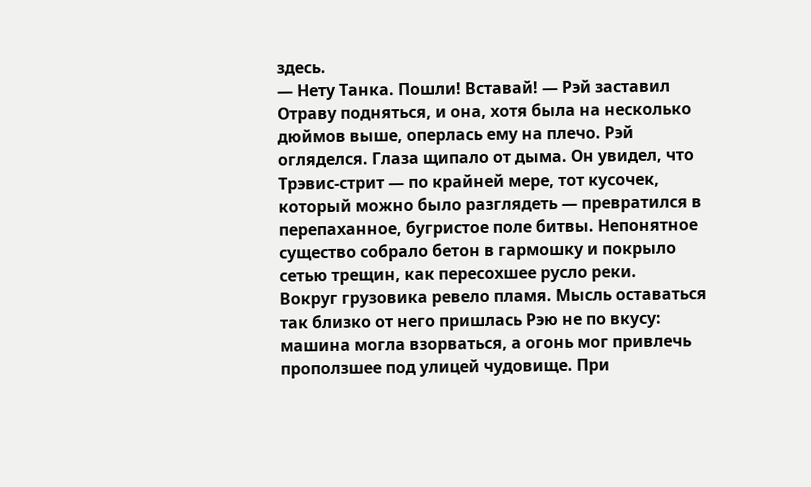здесь.
— Нету Танка. Пошли! Вставай! — Рэй заставил Отраву подняться, и она, хотя была на несколько дюймов выше, оперлась ему на плечо. Рэй огляделся. Глаза щипало от дыма. Он увидел, что Трэвис-стрит — по крайней мере, тот кусочек, который можно было разглядеть — превратился в перепаханное, бугристое поле битвы. Непонятное существо собрало бетон в гармошку и покрыло сетью трещин, как пересохшее русло реки.
Вокруг грузовика ревело пламя. Мысль оставаться так близко от него пришлась Рэю не по вкусу: машина могла взорваться, а огонь мог привлечь проползшее под улицей чудовище. При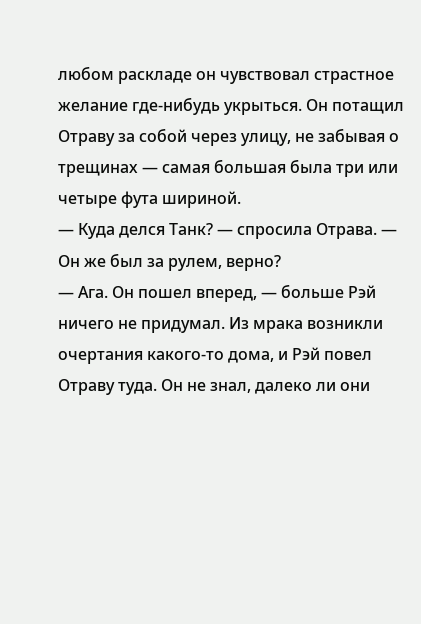любом раскладе он чувствовал страстное желание где-нибудь укрыться. Он потащил Отраву за собой через улицу, не забывая о трещинах — самая большая была три или четыре фута шириной.
— Куда делся Танк? — спросила Отрава. — Он же был за рулем, верно?
— Ага. Он пошел вперед, — больше Рэй ничего не придумал. Из мрака возникли очертания какого-то дома, и Рэй повел Отраву туда. Он не знал, далеко ли они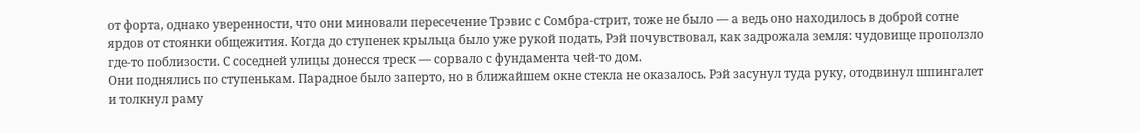от форта, однако уверенности, что они миновали пересечение Трэвис с Сомбра-стрит, тоже не было — а ведь оно находилось в доброй сотне ярдов от стоянки общежития. Когда до ступенек крыльца было уже рукой подать, Рэй почувствовал, как задрожала земля: чудовище проползло где-то поблизости. С соседней улицы донесся треск — сорвало с фундамента чей-то дом.
Они поднялись по ступенькам. Парадное было заперто, но в ближайшем окне стекла не оказалось. Рэй засунул туда руку, отодвинул шпингалет и толкнул раму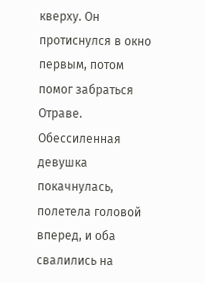кверху. Он протиснулся в окно первым, потом помог забраться Отраве. Обессиленная девушка покачнулась, полетела головой вперед, и оба свалились на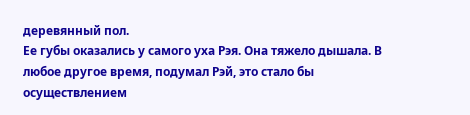деревянный пол.
Ее губы оказались у самого уха Рэя. Она тяжело дышала. В любое другое время, подумал Рэй, это стало бы осуществлением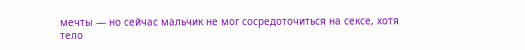мечты — но сейчас мальчик не мог сосредоточиться на сексе, хотя тело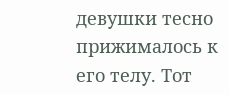девушки тесно прижималось к его телу. Тот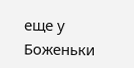еще у Боженьки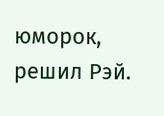юморок, решил Рэй.